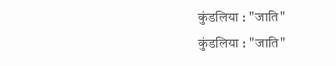कुंडलिया : "जाति"
कुंडलिया : "जाति"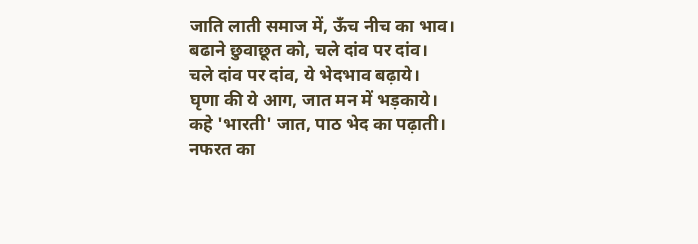जाति लाती समाज में, ऊँच नीच का भाव।
बढाने छुवाछूत को, चले दांव पर दांव।
चले दांव पर दांव, ये भेदभाव बढ़ाये।
घृणा की ये आग, जात मन में भड़काये।
कहे 'भारती' जात, पाठ भेद का पढ़ाती।
नफरत का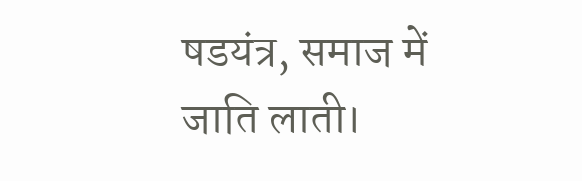षडयंत्र, समाज में जाति लाती।